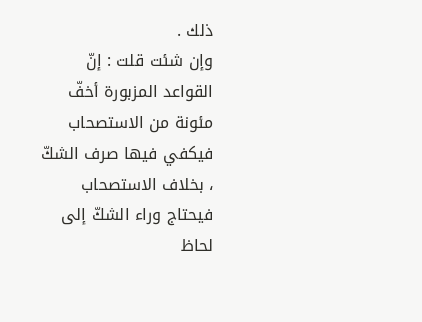ذلك .
وإن شئت قلت : إنّ القواعد المزبورة أخفّ مئونة من الاستصحاب فيكفي فيها صرف الشكّ ، بخلاف الاستصحاب فيحتاج وراء الشكّ إلى لحاظ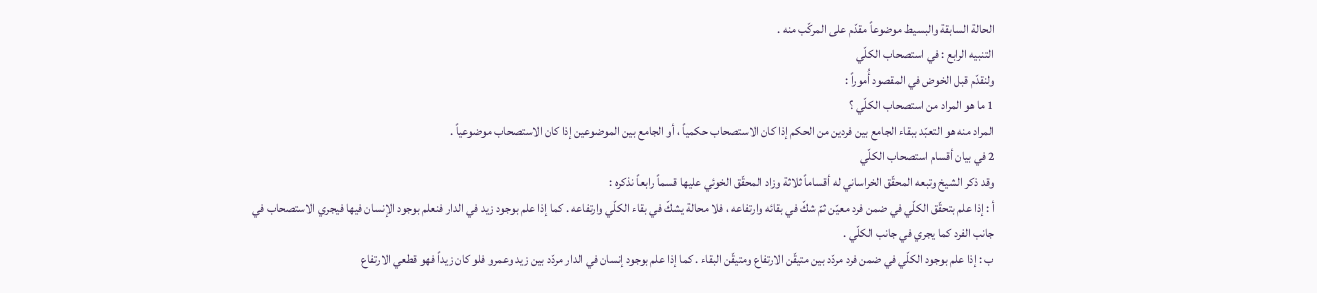الحالة السابقة والبسيط موضوعاً مقدّم على المركّب منه .
التنبيه الرابع : في استصحاب الكلّي
ولنقدّم قبل الخوض في المقصود أُموراً :
1 ما هو المراد من استصحاب الكلّي ؟
المراد منه هو التعبّد ببقاء الجامع بين فردين من الحكم إذا كان الاستصحاب حكمياً ، أو الجامع بين الموضوعين إذا كان الاستصحاب موضوعياً .
2 في بيان أقسام استصحاب الكلّي
وقد ذكر الشيخ وتبعه المحقّق الخراساني له أقساماً ثلاثة وزاد المحقّق الخوئي عليها قسماً رابعاً نذكره :
أ : إذا علم بتحقّق الكلّي في ضمن فرد معيّن ثمّ شكّ في بقائه وارتفاعه ، فلا محالة يشكّ في بقاء الكلّي وارتفاعه . كما إذا علم بوجود زيد في الدار فنعلم بوجود الإنسان فيها فيجري الاستصحاب في جانب الفرد كما يجري في جانب الكلّي .
ب : إذا علم بوجود الكلّي في ضمن فرد مردّد بين متيقّن الارتفاع ومتيقّن البقاء . كما إذا علم بوجود إنسان في الدار مردّد بين زيد وعمرو فلو كان زيداً فهو قطعي الارتفاع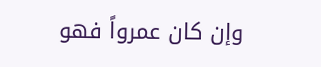وإن كان عمرواً فهو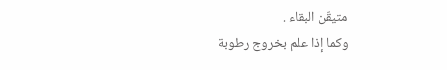متيقّن البقاء .
وكما إذا علم بخروج رطوبة